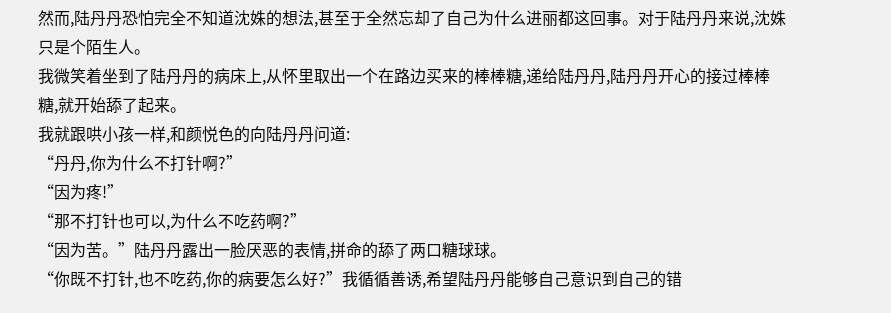然而,陆丹丹恐怕完全不知道沈姝的想法,甚至于全然忘却了自己为什么进丽都这回事。对于陆丹丹来说,沈姝只是个陌生人。
我微笑着坐到了陆丹丹的病床上,从怀里取出一个在路边买来的棒棒糖,递给陆丹丹,陆丹丹开心的接过棒棒糖,就开始舔了起来。
我就跟哄小孩一样,和颜悦色的向陆丹丹问道:
“丹丹,你为什么不打针啊?”
“因为疼!”
“那不打针也可以,为什么不吃药啊?”
“因为苦。”陆丹丹露出一脸厌恶的表情,拼命的舔了两口糖球球。
“你既不打针,也不吃药,你的病要怎么好?”我循循善诱,希望陆丹丹能够自己意识到自己的错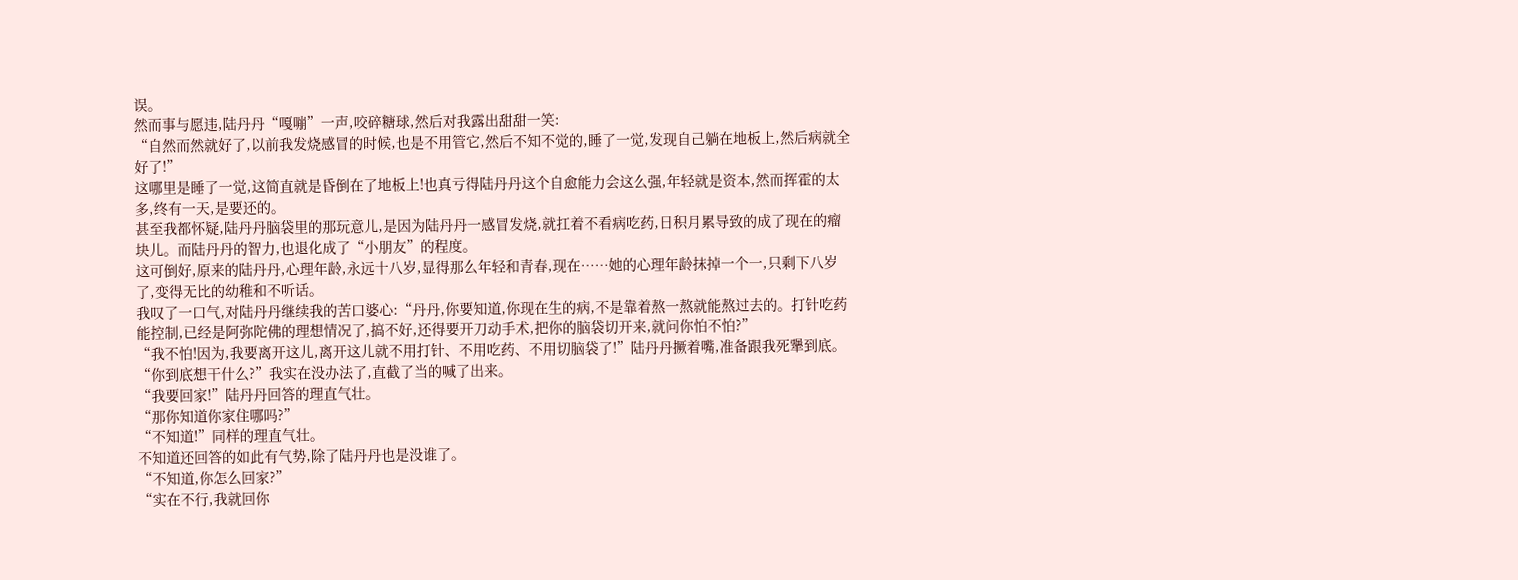误。
然而事与愿违,陆丹丹“嘎嘣”一声,咬碎糖球,然后对我露出甜甜一笑:
“自然而然就好了,以前我发烧感冒的时候,也是不用管它,然后不知不觉的,睡了一觉,发现自己躺在地板上,然后病就全好了!”
这哪里是睡了一觉,这简直就是昏倒在了地板上!也真亏得陆丹丹这个自愈能力会这么强,年轻就是资本,然而挥霍的太多,终有一天,是要还的。
甚至我都怀疑,陆丹丹脑袋里的那玩意儿,是因为陆丹丹一感冒发烧,就扛着不看病吃药,日积月累导致的成了现在的瘤块儿。而陆丹丹的智力,也退化成了“小朋友”的程度。
这可倒好,原来的陆丹丹,心理年龄,永远十八岁,显得那么年轻和青春,现在……她的心理年龄抹掉一个一,只剩下八岁了,变得无比的幼稚和不听话。
我叹了一口气,对陆丹丹继续我的苦口婆心:“丹丹,你要知道,你现在生的病,不是靠着熬一熬就能熬过去的。打针吃药能控制,已经是阿弥陀佛的理想情况了,搞不好,还得要开刀动手术,把你的脑袋切开来,就问你怕不怕?”
“我不怕!因为,我要离开这儿,离开这儿就不用打针、不用吃药、不用切脑袋了!”陆丹丹撅着嘴,准备跟我死犟到底。
“你到底想干什么?”我实在没办法了,直截了当的喊了出来。
“我要回家!”陆丹丹回答的理直气壮。
“那你知道你家住哪吗?”
“不知道!”同样的理直气壮。
不知道还回答的如此有气势,除了陆丹丹也是没谁了。
“不知道,你怎么回家?”
“实在不行,我就回你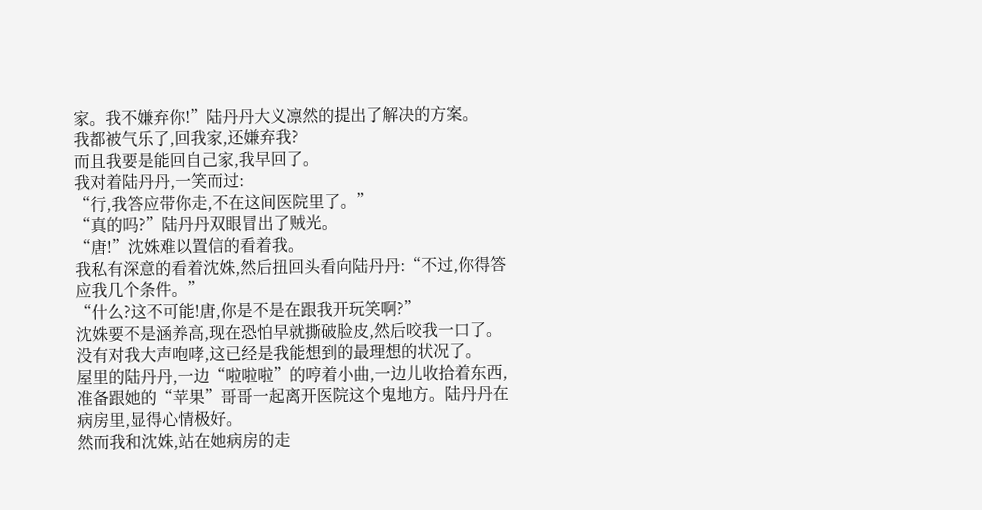家。我不嫌弃你!”陆丹丹大义凛然的提出了解决的方案。
我都被气乐了,回我家,还嫌弃我?
而且我要是能回自己家,我早回了。
我对着陆丹丹,一笑而过:
“行,我答应带你走,不在这间医院里了。”
“真的吗?”陆丹丹双眼冒出了贼光。
“唐!”沈姝难以置信的看着我。
我私有深意的看着沈姝,然后扭回头看向陆丹丹:“不过,你得答应我几个条件。”
“什么?这不可能!唐,你是不是在跟我开玩笑啊?”
沈姝要不是涵养高,现在恐怕早就撕破脸皮,然后咬我一口了。没有对我大声咆哮,这已经是我能想到的最理想的状况了。
屋里的陆丹丹,一边“啦啦啦”的哼着小曲,一边儿收拾着东西,准备跟她的“苹果”哥哥一起离开医院这个鬼地方。陆丹丹在病房里,显得心情极好。
然而我和沈姝,站在她病房的走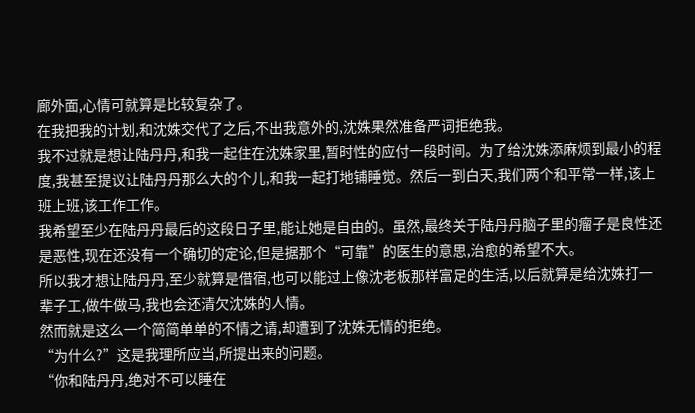廊外面,心情可就算是比较复杂了。
在我把我的计划,和沈姝交代了之后,不出我意外的,沈姝果然准备严词拒绝我。
我不过就是想让陆丹丹,和我一起住在沈姝家里,暂时性的应付一段时间。为了给沈姝添麻烦到最小的程度,我甚至提议让陆丹丹那么大的个儿,和我一起打地铺睡觉。然后一到白天,我们两个和平常一样,该上班上班,该工作工作。
我希望至少在陆丹丹最后的这段日子里,能让她是自由的。虽然,最终关于陆丹丹脑子里的瘤子是良性还是恶性,现在还没有一个确切的定论,但是据那个“可靠”的医生的意思,治愈的希望不大。
所以我才想让陆丹丹,至少就算是借宿,也可以能过上像沈老板那样富足的生活,以后就算是给沈姝打一辈子工,做牛做马,我也会还清欠沈姝的人情。
然而就是这么一个简简单单的不情之请,却遭到了沈姝无情的拒绝。
“为什么?”这是我理所应当,所提出来的问题。
“你和陆丹丹,绝对不可以睡在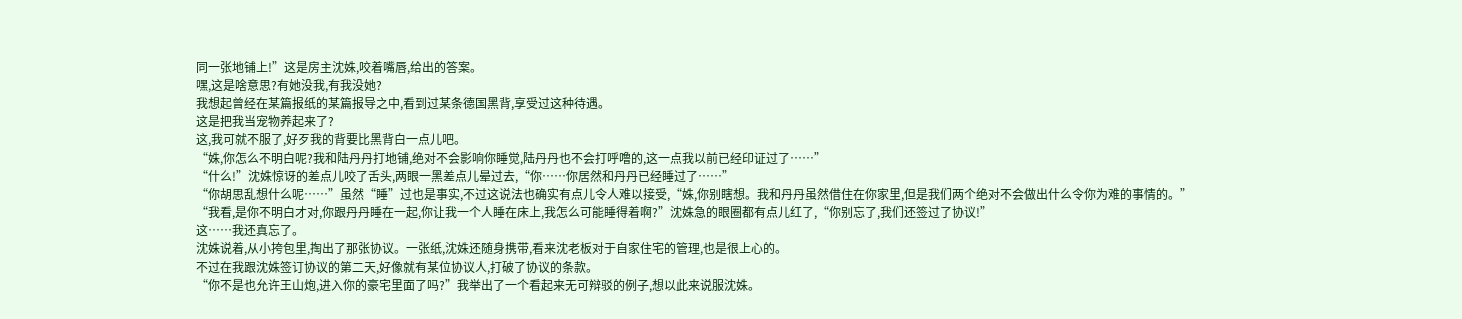同一张地铺上!”这是房主沈姝,咬着嘴唇,给出的答案。
嘿,这是啥意思?有她没我,有我没她?
我想起曾经在某篇报纸的某篇报导之中,看到过某条德国黑背,享受过这种待遇。
这是把我当宠物养起来了?
这,我可就不服了,好歹我的背要比黑背白一点儿吧。
“姝,你怎么不明白呢?我和陆丹丹打地铺,绝对不会影响你睡觉,陆丹丹也不会打呼噜的,这一点我以前已经印证过了……”
“什么!”沈姝惊讶的差点儿咬了舌头,两眼一黑差点儿晕过去,“你……你居然和丹丹已经睡过了……”
“你胡思乱想什么呢……”虽然“睡”过也是事实,不过这说法也确实有点儿令人难以接受,“姝,你别瞎想。我和丹丹虽然借住在你家里,但是我们两个绝对不会做出什么令你为难的事情的。”
“我看,是你不明白才对,你跟丹丹睡在一起,你让我一个人睡在床上,我怎么可能睡得着啊?”沈姝急的眼圈都有点儿红了,“你别忘了,我们还签过了协议!”
这……我还真忘了。
沈姝说着,从小挎包里,掏出了那张协议。一张纸,沈姝还随身携带,看来沈老板对于自家住宅的管理,也是很上心的。
不过在我跟沈姝签订协议的第二天,好像就有某位协议人,打破了协议的条款。
“你不是也允许王山炮,进入你的豪宅里面了吗?”我举出了一个看起来无可辩驳的例子,想以此来说服沈姝。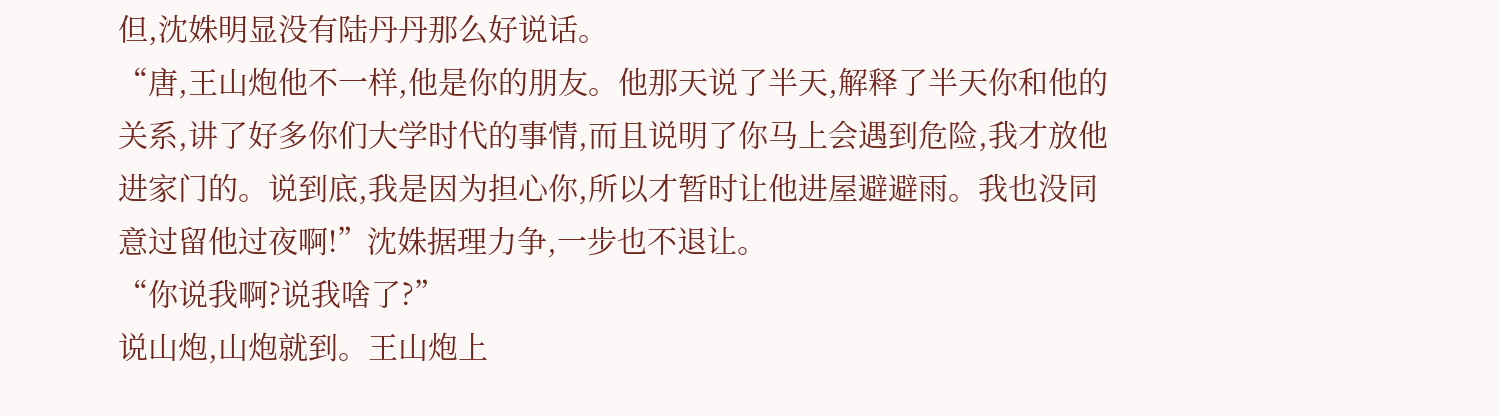但,沈姝明显没有陆丹丹那么好说话。
“唐,王山炮他不一样,他是你的朋友。他那天说了半天,解释了半天你和他的关系,讲了好多你们大学时代的事情,而且说明了你马上会遇到危险,我才放他进家门的。说到底,我是因为担心你,所以才暂时让他进屋避避雨。我也没同意过留他过夜啊!”沈姝据理力争,一步也不退让。
“你说我啊?说我啥了?”
说山炮,山炮就到。王山炮上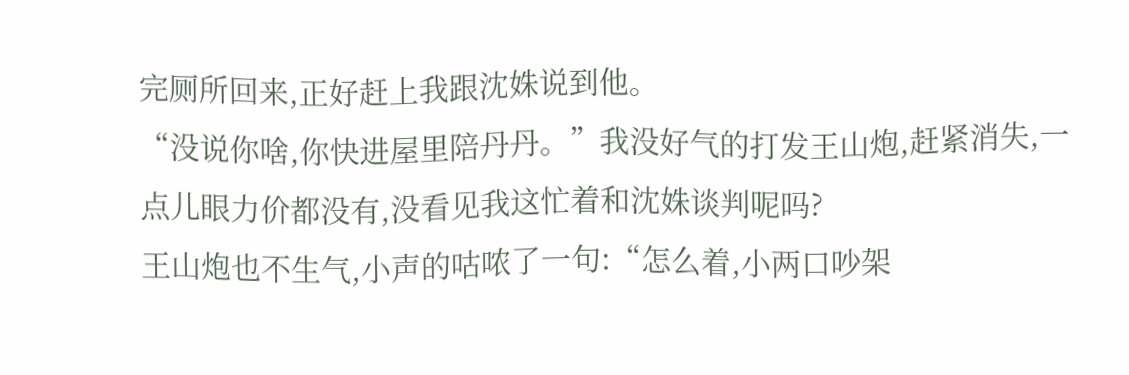完厕所回来,正好赶上我跟沈姝说到他。
“没说你啥,你快进屋里陪丹丹。”我没好气的打发王山炮,赶紧消失,一点儿眼力价都没有,没看见我这忙着和沈姝谈判呢吗?
王山炮也不生气,小声的咕哝了一句:“怎么着,小两口吵架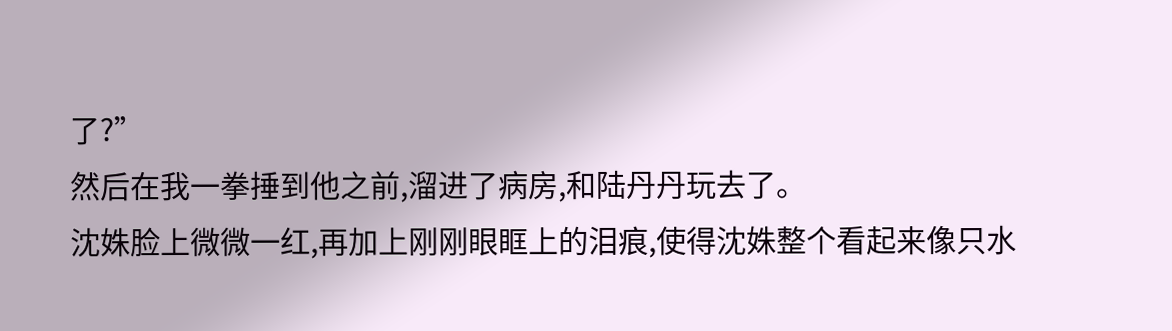了?”
然后在我一拳捶到他之前,溜进了病房,和陆丹丹玩去了。
沈姝脸上微微一红,再加上刚刚眼眶上的泪痕,使得沈姝整个看起来像只水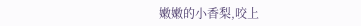嫩嫩的小香梨,咬上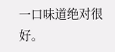一口味道绝对很好。